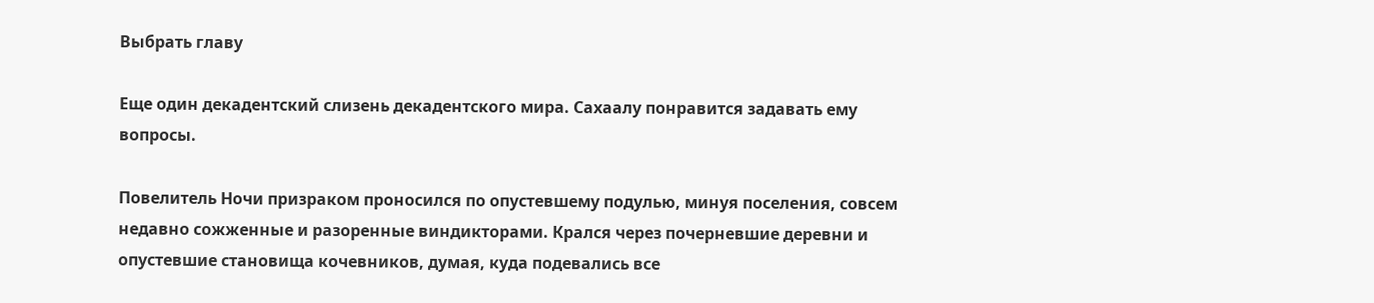Выбрать главу

Еще один декадентский слизень декадентского мира. Сахаалу понравится задавать ему вопросы.

Повелитель Ночи призраком проносился по опустевшему подулью, минуя поселения, совсем недавно сожженные и разоренные виндикторами. Крался через почерневшие деревни и опустевшие становища кочевников, думая, куда подевались все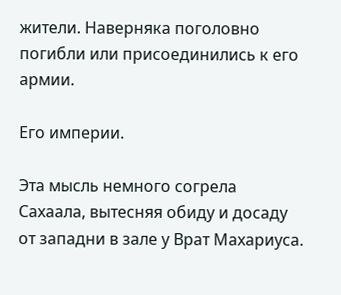жители. Наверняка поголовно погибли или присоединились к его армии.

Его империи.

Эта мысль немного согрела Сахаала, вытесняя обиду и досаду от западни в зале у Врат Махариуса.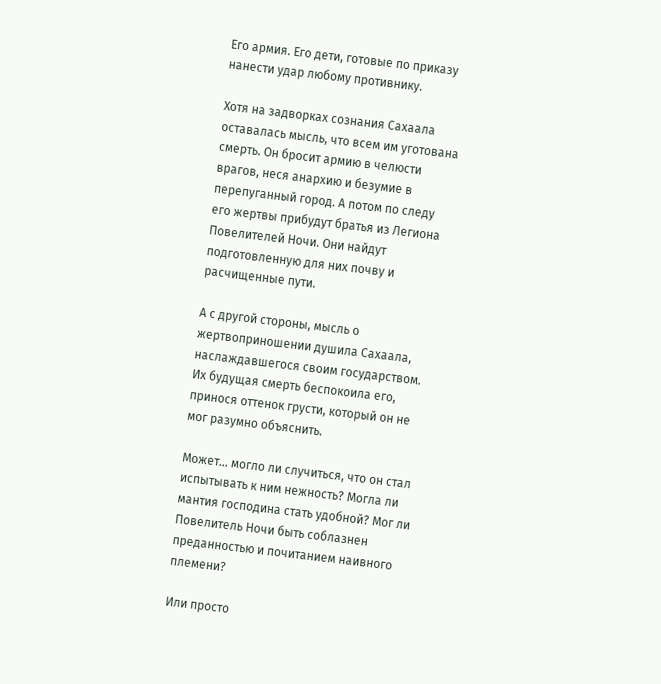Его армия. Его дети, готовые по приказу нанести удар любому противнику.

Хотя на задворках сознания Сахаала оставалась мысль, что всем им уготована смерть. Он бросит армию в челюсти врагов, неся анархию и безумие в перепуганный город. А потом по следу его жертвы прибудут братья из Легиона Повелителей Ночи. Они найдут подготовленную для них почву и расчищенные пути.

А с другой стороны, мысль о жертвоприношении душила Сахаала, наслаждавшегося своим государством. Их будущая смерть беспокоила его, принося оттенок грусти, который он не мог разумно объяснить.

Может... могло ли случиться, что он стал испытывать к ним нежность? Могла ли мантия господина стать удобной? Мог ли Повелитель Ночи быть соблазнен преданностью и почитанием наивного племени?

Или просто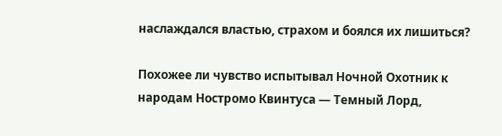наслаждался властью, страхом и боялся их лишиться?

Похожее ли чувство испытывал Ночной Охотник к народам Ностромо Квинтуса — Темный Лорд,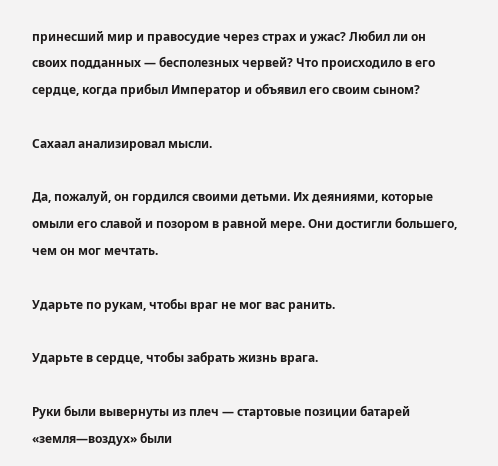принесший мир и правосудие через страх и ужас? Любил ли он своих подданных — бесполезных червей? Что происходило в его сердце, когда прибыл Император и объявил его своим сыном?

Сахаал анализировал мысли.

Да, пожалуй, он гордился своими детьми. Их деяниями, которые омыли его славой и позором в равной мере. Они достигли большего, чем он мог мечтать.

Ударьте по рукам, чтобы враг не мог вас ранить.

Ударьте в сердце, чтобы забрать жизнь врага.

Руки были вывернуты из плеч — стартовые позиции батарей «земля—воздух» были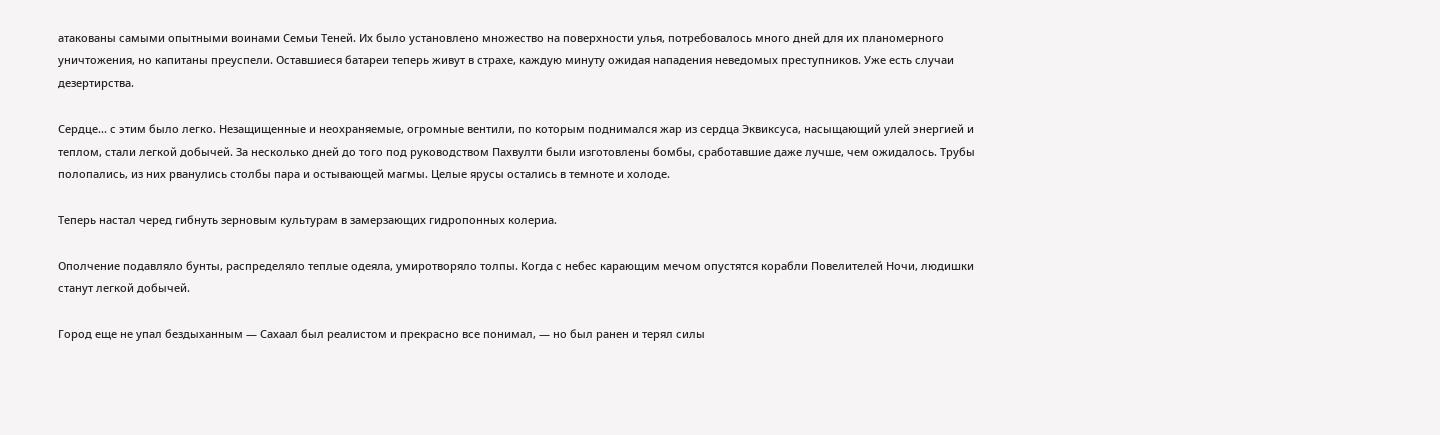атакованы самыми опытными воинами Семьи Теней. Их было установлено множество на поверхности улья, потребовалось много дней для их планомерного уничтожения, но капитаны преуспели. Оставшиеся батареи теперь живут в страхе, каждую минуту ожидая нападения неведомых преступников. Уже есть случаи дезертирства.

Сердце... с этим было легко. Незащищенные и неохраняемые, огромные вентили, по которым поднимался жар из сердца Эквиксуса, насыщающий улей энергией и теплом, стали легкой добычей. За несколько дней до того под руководством Пахвулти были изготовлены бомбы, сработавшие даже лучше, чем ожидалось. Трубы полопались, из них рванулись столбы пара и остывающей магмы. Целые ярусы остались в темноте и холоде.

Теперь настал черед гибнуть зерновым культурам в замерзающих гидропонных колериа.

Ополчение подавляло бунты, распределяло теплые одеяла, умиротворяло толпы. Когда с небес карающим мечом опустятся корабли Повелителей Ночи, людишки станут легкой добычей.

Город еще не упал бездыханным — Сахаал был реалистом и прекрасно все понимал, — но был ранен и терял силы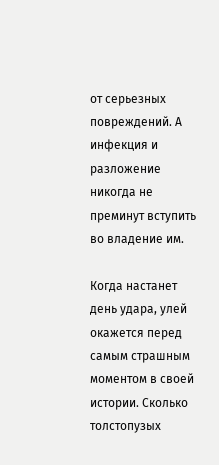от серьезных повреждений. А инфекция и разложение никогда не преминут вступить во владение им.

Когда настанет день удара, улей окажется перед самым страшным моментом в своей истории. Сколько толстопузых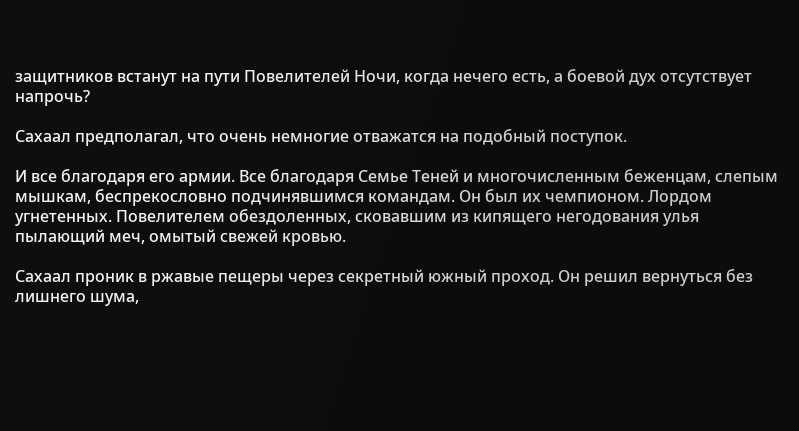защитников встанут на пути Повелителей Ночи, когда нечего есть, а боевой дух отсутствует напрочь?

Сахаал предполагал, что очень немногие отважатся на подобный поступок.

И все благодаря его армии. Все благодаря Семье Теней и многочисленным беженцам, слепым мышкам, беспрекословно подчинявшимся командам. Он был их чемпионом. Лордом угнетенных. Повелителем обездоленных, сковавшим из кипящего негодования улья пылающий меч, омытый свежей кровью.

Сахаал проник в ржавые пещеры через секретный южный проход. Он решил вернуться без лишнего шума,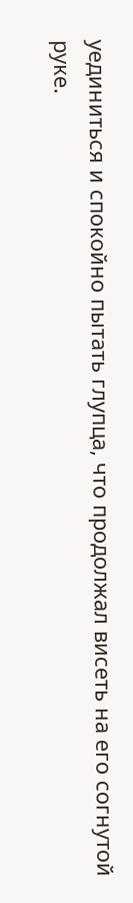уединиться и спокойно пытать глупца, что продолжал висеть на его согнутой руке.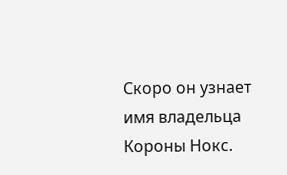Скоро он узнает имя владельца Короны Нокс.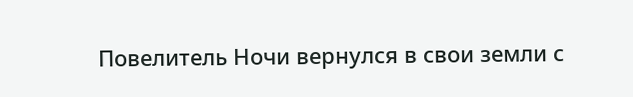Повелитель Ночи вернулся в свои земли с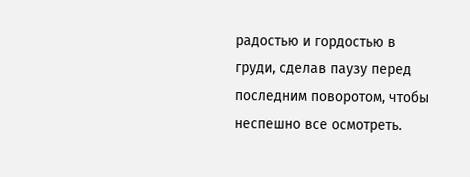радостью и гордостью в груди, сделав паузу перед последним поворотом, чтобы неспешно все осмотреть.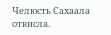Челюсть Сахаала отвисла.